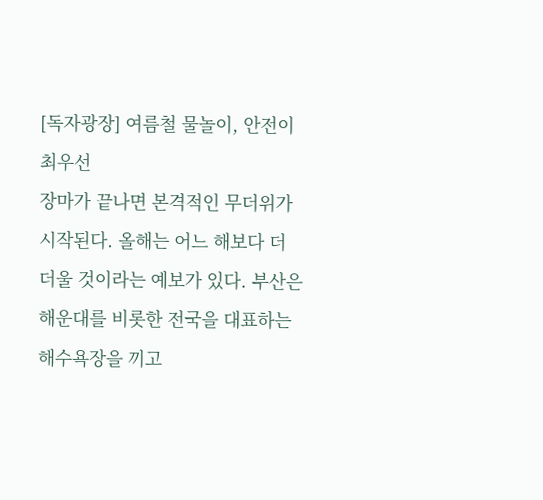[독자광장] 여름철 물놀이, 안전이 최우선
장마가 끝나면 본격적인 무더위가 시작된다. 올해는 어느 해보다 더 더울 것이라는 예보가 있다. 부산은 해운대를 비롯한 전국을 대표하는 해수욕장을 끼고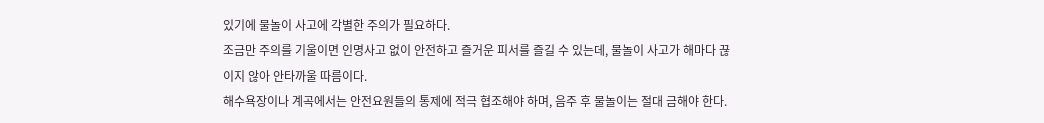있기에 물놀이 사고에 각별한 주의가 필요하다.
조금만 주의를 기울이면 인명사고 없이 안전하고 즐거운 피서를 즐길 수 있는데, 물놀이 사고가 해마다 끊이지 않아 안타까울 따름이다.
해수욕장이나 계곡에서는 안전요원들의 통제에 적극 협조해야 하며, 음주 후 물놀이는 절대 금해야 한다.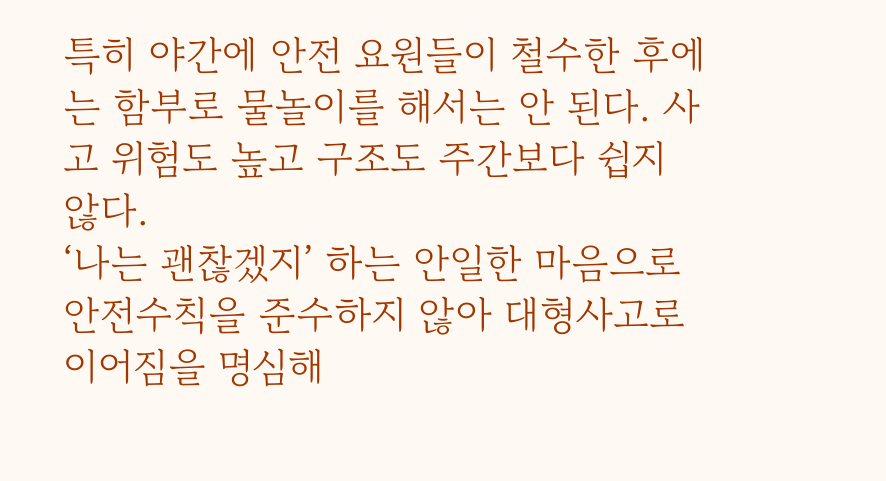특히 야간에 안전 요원들이 철수한 후에는 함부로 물놀이를 해서는 안 된다. 사고 위험도 높고 구조도 주간보다 쉽지 않다.
‘나는 괜찮겠지’ 하는 안일한 마음으로 안전수칙을 준수하지 않아 대형사고로 이어짐을 명심해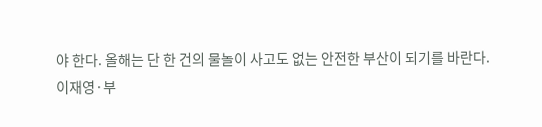야 한다. 올해는 단 한 건의 물놀이 사고도 없는 안전한 부산이 되기를 바란다.
이재영·부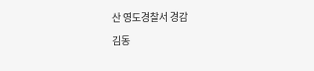산 영도경찰서 경감
김동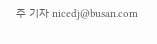주 기자 nicedj@busan.com